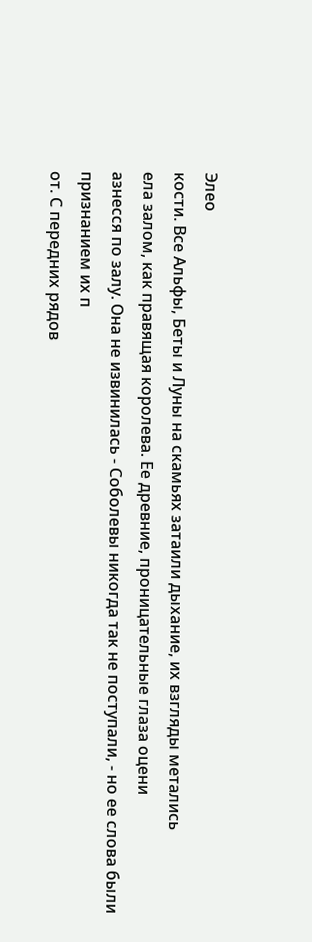Элео
кости. Все Альфы, Беты и Луны на скамьях затаили дыхание, их взгляды метались
ела залом, как правящая королева. Ее древние, проницательные глаза оцени
азнесся по залу. Она не извинилась - Соболевы никогда так не поступали, - но ее слова были признанием их п
от. С передних рядов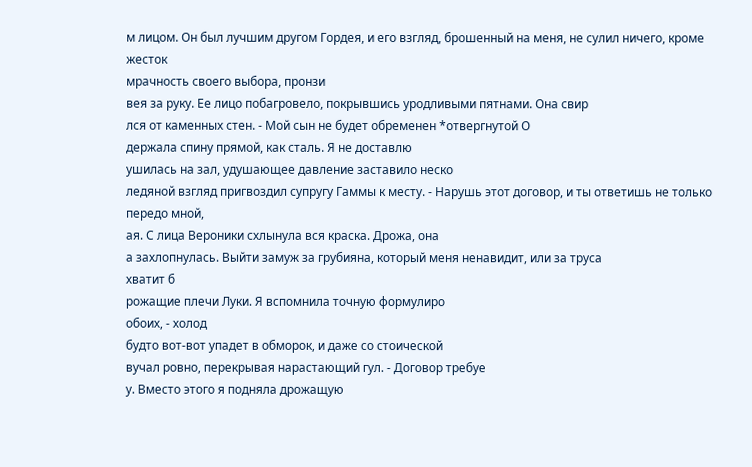м лицом. Он был лучшим другом Гордея, и его взгляд, брошенный на меня, не сулил ничего, кроме жесток
мрачность своего выбора, пронзи
вея за руку. Ее лицо побагровело, покрывшись уродливыми пятнами. Она свир
лся от каменных стен. - Мой сын не будет обременен *отвергнутой О
держала спину прямой, как сталь. Я не доставлю
ушилась на зал, удушающее давление заставило неско
ледяной взгляд пригвоздил супругу Гаммы к месту. - Нарушь этот договор, и ты ответишь не только передо мной,
ая. С лица Вероники схлынула вся краска. Дрожа, она
а захлопнулась. Выйти замуж за грубияна, который меня ненавидит, или за труса
хватит б
рожащие плечи Луки. Я вспомнила точную формулиро
обоих, - холод
будто вот-вот упадет в обморок, и даже со стоической
вучал ровно, перекрывая нарастающий гул. - Договор требуе
у. Вместо этого я подняла дрожащую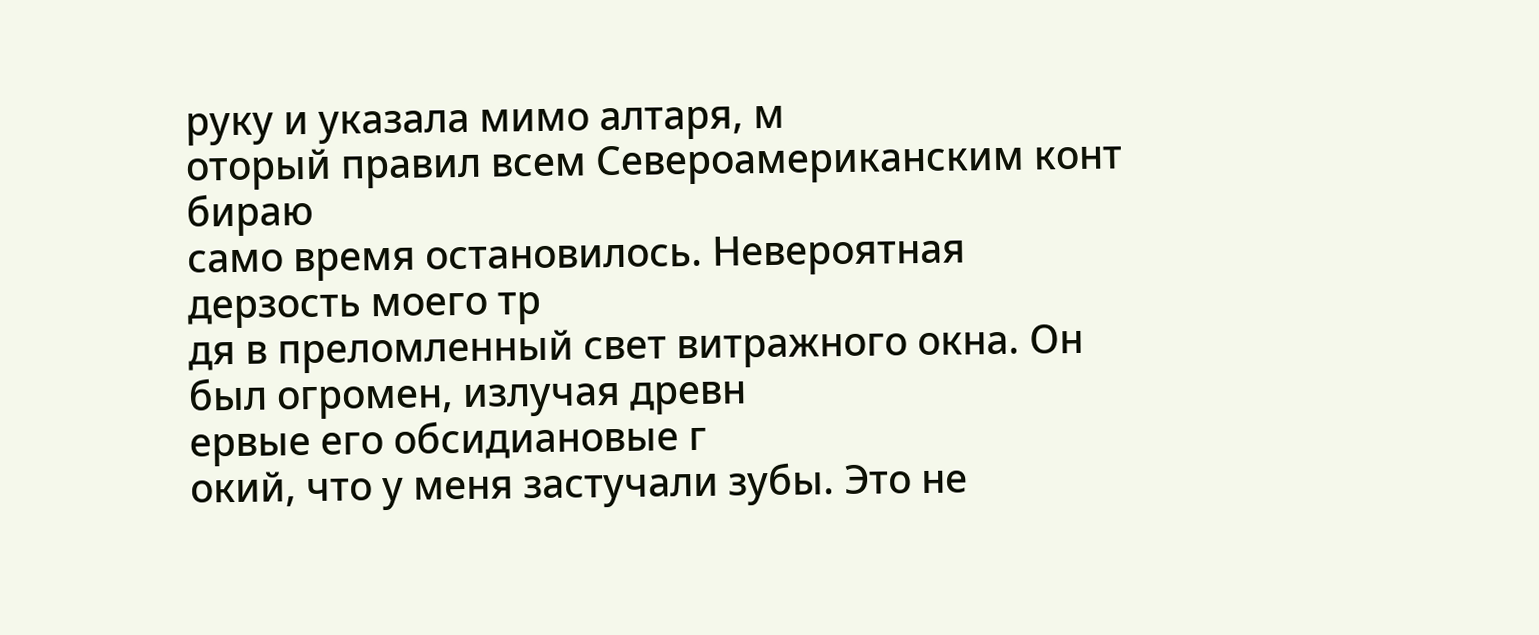руку и указала мимо алтаря, м
оторый правил всем Североамериканским конт
бираю
само время остановилось. Невероятная дерзость моего тр
дя в преломленный свет витражного окна. Он был огромен, излучая древн
ервые его обсидиановые г
окий, что у меня застучали зубы. Это не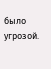было угрозой.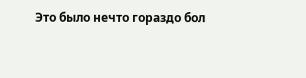Это было нечто гораздо бол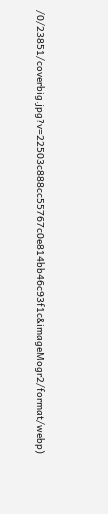/0/23851/coverbig.jpg?v=22503c888cc55767c0e814bb46c93f1c&imageMogr2/format/webp)